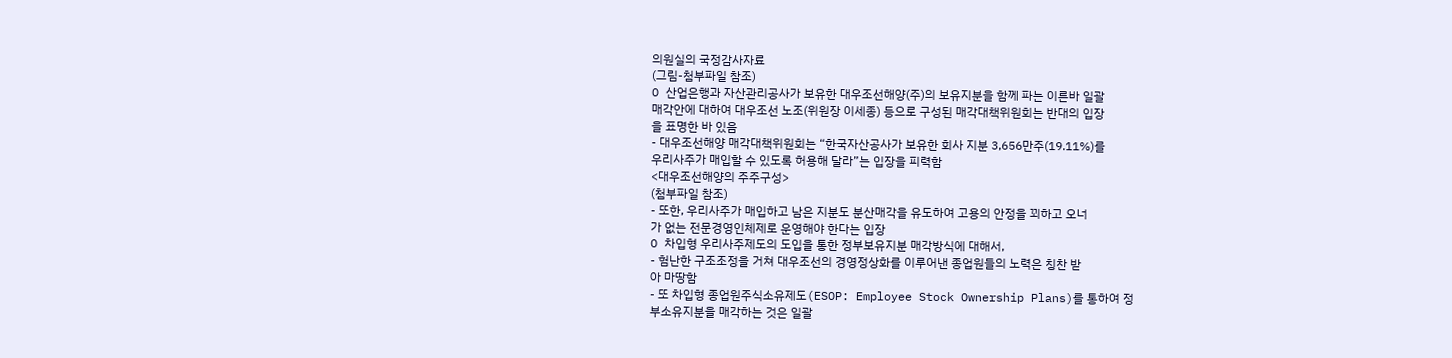의원실의 국정감사자료
(그림-첨부파일 참조)
O 산업은행과 자산관리공사가 보유한 대우조선해양(주)의 보유지분을 함께 파는 이른바 일괄
매각안에 대하여 대우조선 노조(위원장 이세종) 등으로 구성된 매각대책위원회는 반대의 입장
을 표명한 바 있음
- 대우조선해양 매각대책위원회는 “한국자산공사가 보유한 회사 지분 3,656만주(19.11%)를
우리사주가 매입할 수 있도록 허용해 달라”는 입장을 피력함
<대우조선해양의 주주구성>
(첨부파일 참조)
- 또한, 우리사주가 매입하고 남은 지분도 분산매각을 유도하여 고용의 안정을 꾀하고 오너
가 없는 전문경영인체제로 운영해야 한다는 입장
O 차입형 우리사주제도의 도입을 통한 정부보유지분 매각방식에 대해서,
- 험난한 구조조정을 거쳐 대우조선의 경영정상화를 이루어낸 종업원들의 노력은 칭찬 받
아 마땅함
- 또 차입형 종업원주식소유제도(ESOP: Employee Stock Ownership Plans)를 통하여 정
부소유지분을 매각하는 것은 일괄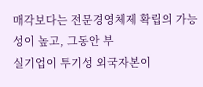매각보다는 전문경영체제 확립의 가능성이 높고, 그동안 부
실기업이 투기성 외국자본이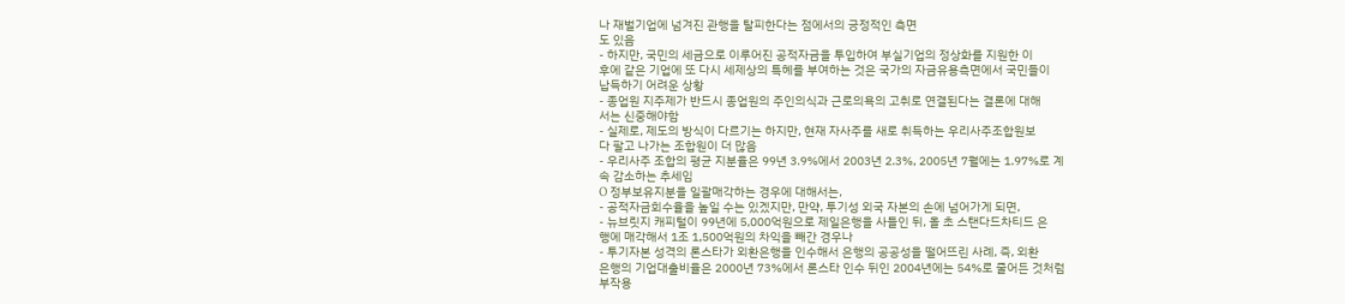나 재벌기업에 넘겨진 관행을 탈피한다는 점에서의 긍정적인 측면
도 있음
- 하지만, 국민의 세금으로 이루어진 공적자금을 투입하여 부실기업의 정상화를 지원한 이
후에 같은 기업에 또 다시 세제상의 특혜를 부여하는 것은 국가의 자금유용측면에서 국민들이
납득하기 어려운 상황
- 종업원 지주제가 반드시 종업원의 주인의식과 근로의욕의 고취로 연결된다는 결론에 대해
서는 신중해야함
- 실제로, 제도의 방식이 다르기는 하지만, 현재 자사주를 새로 취득하는 우리사주조합원보
다 팔고 나가는 조합원이 더 많음
- 우리사주 조합의 평균 지분율은 99년 3.9%에서 2003년 2.3%, 2005년 7월에는 1.97%로 계
속 감소하는 추세임
O 정부보유지분을 일괄매각하는 경우에 대해서는,
- 공적자금회수율을 높일 수는 있겠지만, 만약, 투기성 외국 자본의 손에 넘어가게 되면,
- 뉴브릿지 캐피털이 99년에 5,000억원으로 제일은행을 사들인 뒤, 올 초 스탠다드차티드 은
행에 매각해서 1조 1,500억원의 차익을 빼간 경우나
- 투기자본 성격의 론스타가 외환은행을 인수해서 은행의 공공성을 떨어뜨린 사례, 즉, 외환
은행의 기업대출비율은 2000년 73%에서 론스타 인수 뒤인 2004년에는 54%로 줄어든 것처럼
부작용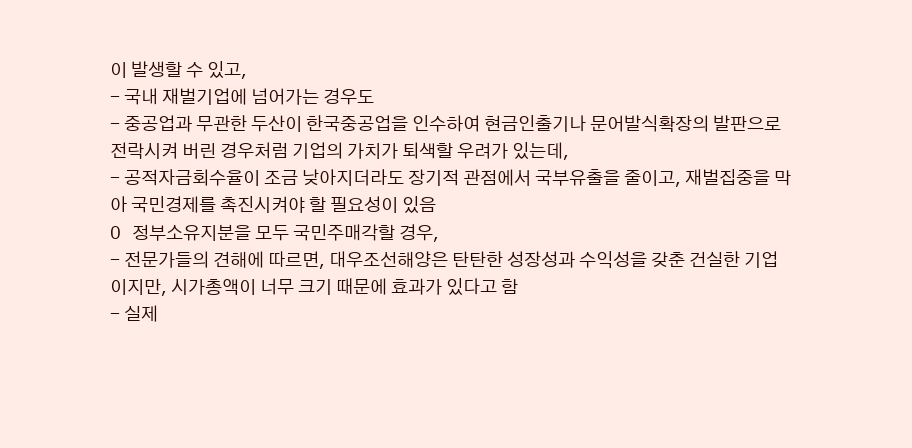이 발생할 수 있고,
- 국내 재벌기업에 넘어가는 경우도
- 중공업과 무관한 두산이 한국중공업을 인수하여 현금인출기나 문어발식확장의 발판으로
전락시켜 버린 경우처럼 기업의 가치가 퇴색할 우려가 있는데,
- 공적자금회수율이 조금 낮아지더라도 장기적 관점에서 국부유출을 줄이고, 재벌집중을 막
아 국민경제를 촉진시켜야 할 필요성이 있음
O 정부소유지분을 모두 국민주매각할 경우,
- 전문가들의 견해에 따르면, 대우조선해양은 탄탄한 성장성과 수익성을 갖춘 건실한 기업
이지만, 시가총액이 너무 크기 때문에 효과가 있다고 함
- 실제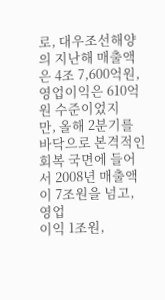로, 대우조선해양의 지난해 매출액은 4조 7,600억원, 영업이익은 610억원 수준이었지
만, 올해 2분기를 바닥으로 본격적인 회복 국면에 들어서 2008년 매출액이 7조원을 넘고, 영업
이익 1조원,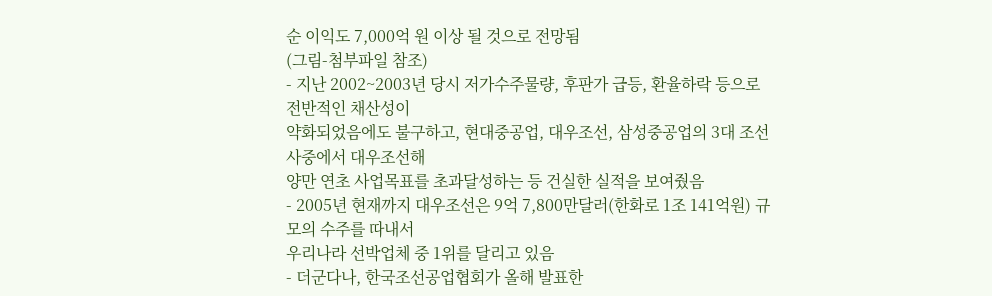순 이익도 7,000억 원 이상 될 것으로 전망됨
(그림-첨부파일 참조)
- 지난 2002~2003년 당시 저가수주물량, 후판가 급등, 환율하락 등으로 전반적인 채산성이
약화되었음에도 불구하고, 현대중공업, 대우조선, 삼성중공업의 3대 조선사중에서 대우조선해
양만 연초 사업목표를 초과달성하는 등 건실한 실적을 보여줬음
- 2005년 현재까지 대우조선은 9억 7,800만달러(한화로 1조 141억원) 규모의 수주를 따내서
우리나라 선박업체 중 1위를 달리고 있음
- 더군다나, 한국조선공업협회가 올해 발표한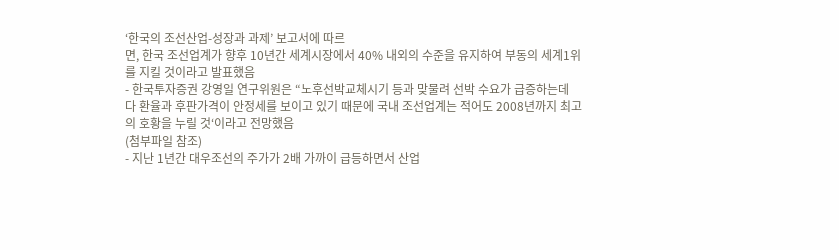‘한국의 조선산업-성장과 과제’ 보고서에 따르
면, 한국 조선업계가 향후 10년간 세계시장에서 40% 내외의 수준을 유지하여 부동의 세계1위
를 지킬 것이라고 발표했음
- 한국투자증권 강영일 연구위원은 “노후선박교체시기 등과 맞물려 선박 수요가 급증하는데
다 환율과 후판가격이 안정세를 보이고 있기 때문에 국내 조선업계는 적어도 2008년까지 최고
의 호황을 누릴 것‘이라고 전망했음
(첨부파일 참조)
- 지난 1년간 대우조선의 주가가 2배 가까이 급등하면서 산업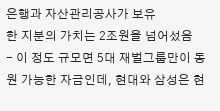은행과 자산관리공사가 보유
한 지분의 가치는 2조원을 넘어섰음
- 이 정도 규모면 5대 재벌그룹만이 동원 가능한 자금인데, 현대와 삼성은 현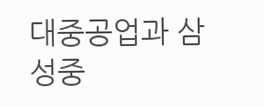대중공업과 삼
성중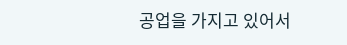공업을 가지고 있어서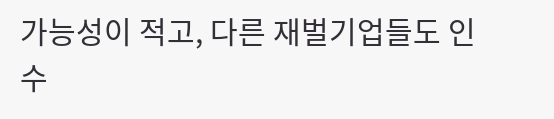가능성이 적고, 다른 재벌기업들도 인수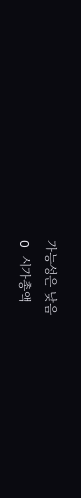가능성은 낮음
O 시가총액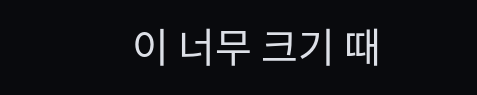이 너무 크기 때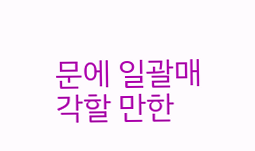문에 일괄매각할 만한